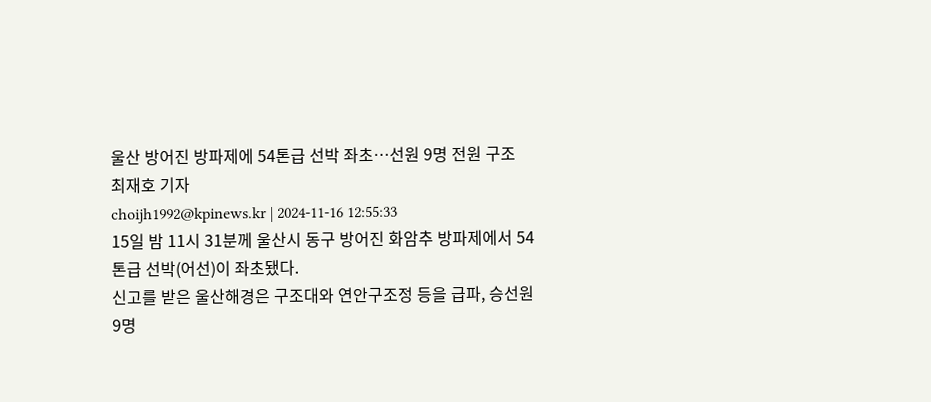울산 방어진 방파제에 54톤급 선박 좌초…선원 9명 전원 구조
최재호 기자
choijh1992@kpinews.kr | 2024-11-16 12:55:33
15일 밤 11시 31분께 울산시 동구 방어진 화암추 방파제에서 54톤급 선박(어선)이 좌초됐다.
신고를 받은 울산해경은 구조대와 연안구조정 등을 급파, 승선원 9명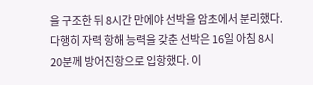을 구조한 뒤 8시간 만에야 선박을 암초에서 분리했다.
다행히 자력 항해 능력을 갖춘 선박은 16일 아침 8시 20분께 방어진항으로 입항했다. 이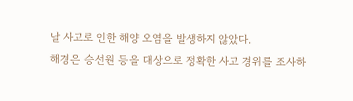날 사고로 인한 해양 오염을 발생하지 않았다.
해경은 승선원 등을 대상으로 정확한 사고 경위를 조사하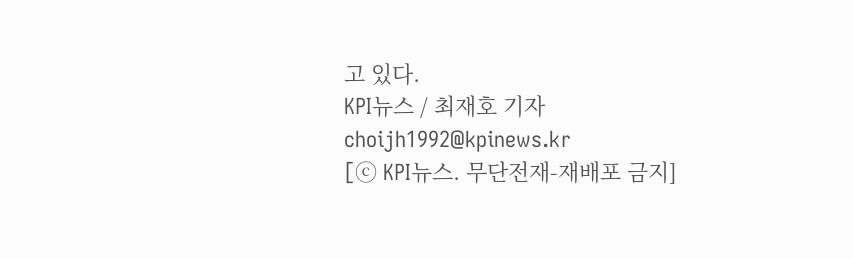고 있다.
KPI뉴스 / 최재호 기자 choijh1992@kpinews.kr
[ⓒ KPI뉴스. 무단전재-재배포 금지]